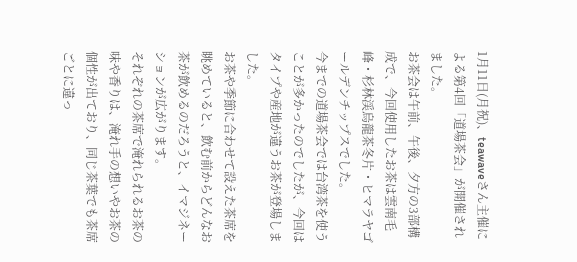1月11日(月祝)、teawaveさん主催による第4回「道場茶会」が開催されました。
お茶会は午前、午後、夕方の3部構成で、今回使用したお茶は雲南毛峰・杉林渓烏龍茶冬片・ヒマラヤゴールデンチップスでした。
今までの道場茶会では台湾茶を使うことが多かったのでしたが、今回はタイプや産地が違うお茶が登場しました。
お茶や季節に合わせて設えた茶席を眺めていると、飲む前からどんなお茶が飲めるのだろうと、イマジネーションが広がります。
それぞれの茶席で淹れられるお茶の味や香りは、淹れ手の想いやお茶の個性が出ており、同じ茶葉でも茶席ごとに違っ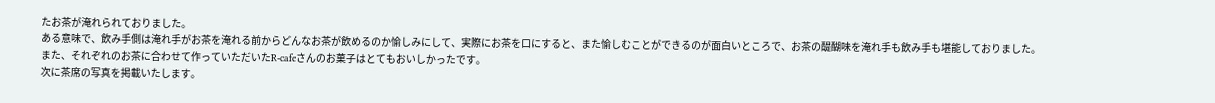たお茶が淹れられておりました。
ある意味で、飲み手側は淹れ手がお茶を淹れる前からどんなお茶が飲めるのか愉しみにして、実際にお茶を口にすると、また愉しむことができるのが面白いところで、お茶の醍醐味を淹れ手も飲み手も堪能しておりました。
また、それぞれのお茶に合わせて作っていただいたR-cafeさんのお菓子はとてもおいしかったです。
次に茶席の写真を掲載いたします。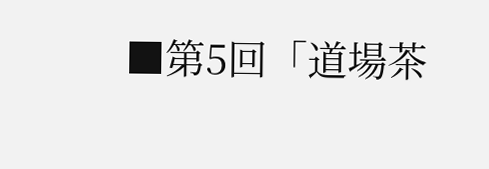■第5回「道場茶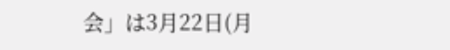会」は3月22日(月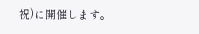祝)に開催します。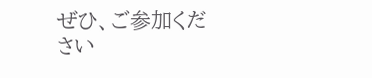ぜひ、ご参加ください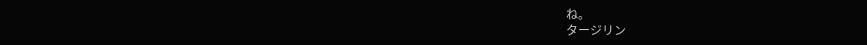ね。
タージリン